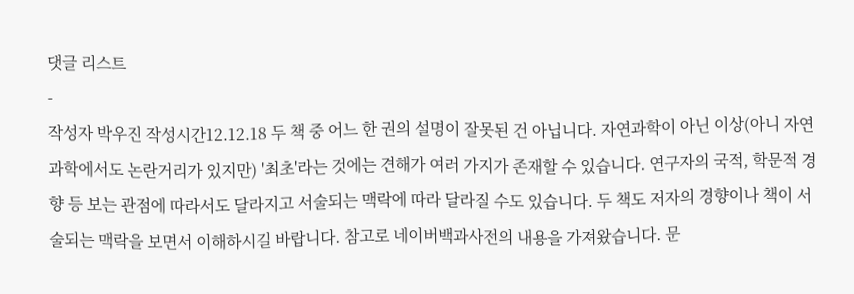댓글 리스트
-
작성자 박우진 작성시간12.12.18 두 책 중 어느 한 권의 설명이 잘못된 건 아닙니다. 자연과학이 아닌 이상(아니 자연과학에서도 논란거리가 있지만) '최초'라는 것에는 견해가 여러 가지가 존재할 수 있습니다. 연구자의 국적, 학문적 경향 등 보는 관점에 따라서도 달라지고 서술되는 맥락에 따라 달라질 수도 있습니다. 두 책도 저자의 경향이나 책이 서술되는 맥락을 보면서 이해하시길 바랍니다. 참고로 네이버백과사전의 내용을 가져왔습니다. 문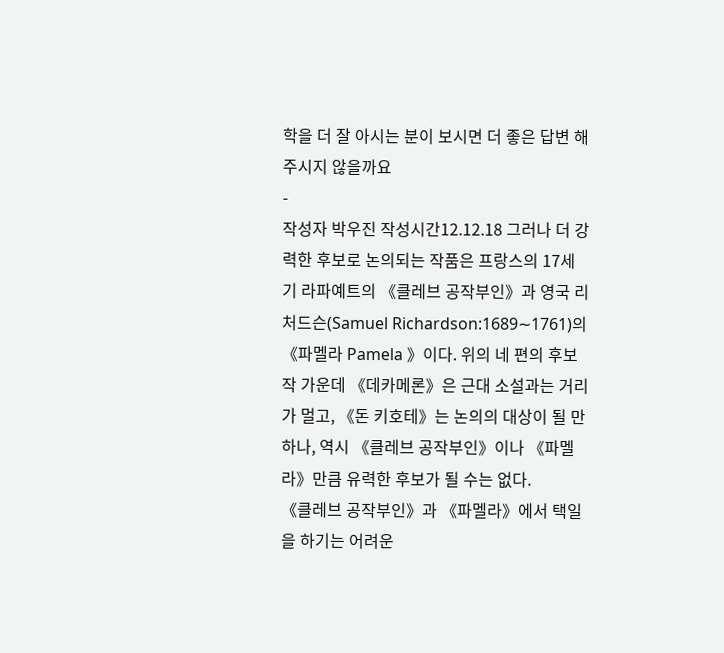학을 더 잘 아시는 분이 보시면 더 좋은 답변 해주시지 않을까요
-
작성자 박우진 작성시간12.12.18 그러나 더 강력한 후보로 논의되는 작품은 프랑스의 17세기 라파예트의 《클레브 공작부인》과 영국 리처드슨(Samuel Richardson:1689∼1761)의 《파멜라 Pamela 》이다. 위의 네 편의 후보작 가운데 《데카메론》은 근대 소설과는 거리가 멀고, 《돈 키호테》는 논의의 대상이 될 만하나, 역시 《클레브 공작부인》이나 《파멜라》만큼 유력한 후보가 될 수는 없다.
《클레브 공작부인》과 《파멜라》에서 택일을 하기는 어려운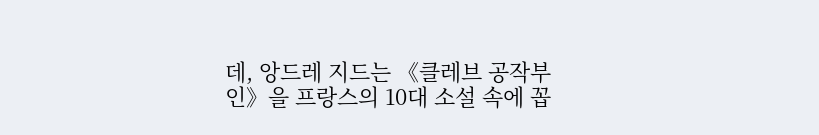데, 앙드레 지드는 《클레브 공작부인》을 프랑스의 10대 소설 속에 꼽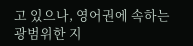고 있으나, 영어권에 속하는 광범위한 지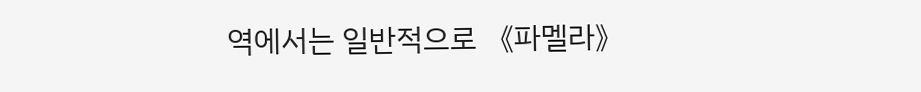역에서는 일반적으로 《파멜라》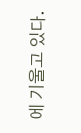에 기울고 있다.